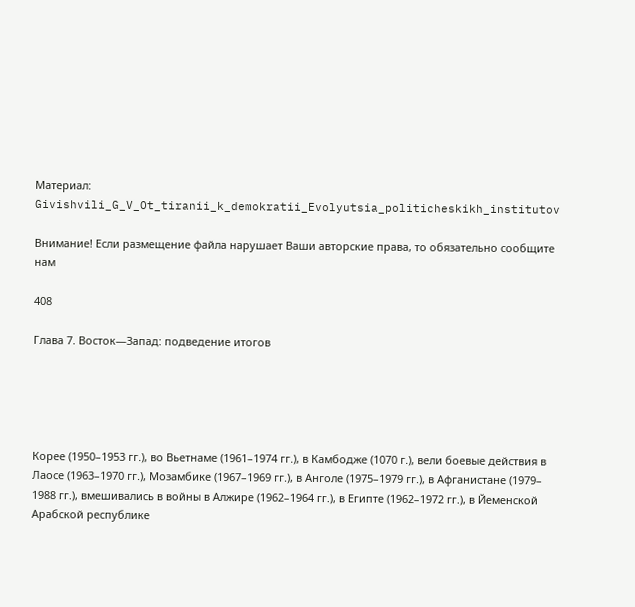Материал: Givishvili_G_V_Ot_tiranii_k_demokratii_Evolyutsia_politicheskikh_institutov

Внимание! Если размещение файла нарушает Ваши авторские права, то обязательно сообщите нам

408

Глава 7. Восток—Запад: подведение итогов





Корее (1950–1953 гг.), во Вьетнаме (1961–1974 гг.), в Камбодже (1070 г.), вели боевые действия в Лаосе (1963–1970 гг.), Мозамбике (1967–1969 гг.), в Анголе (1975–1979 гг.), в Афганистане (1979– 1988 гг.), вмешивались в войны в Алжире (1962–1964 гг.), в Египте (1962–1972 гг.), в Йеменской Арабской республике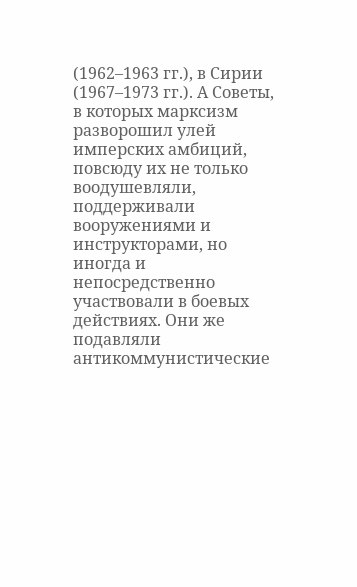(1962–1963 гг.), в Сирии (1967–1973 гг.). А Советы, в которых марксизм разворошил улей имперских амбиций, повсюду их не только воодушевляли, поддерживали вооружениями и инструкторами, но иногда и непосредственно участвовали в боевых действиях. Они же подавляли антикоммунистические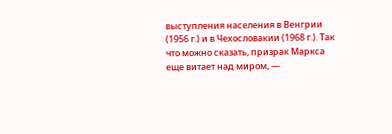выступления населения в Венгрии (1956 г.) и в Чехословакии (1968 г.). Так что можно сказать, призрак Маркса еще витает над миром, —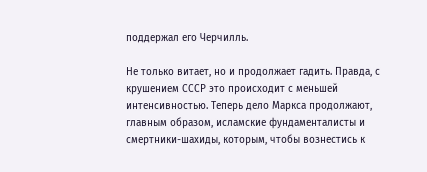поддержал его Черчилль.

Не только витает, но и продолжает гадить. Правда, с крушением СССР это происходит с меньшей интенсивностью. Теперь дело Маркса продолжают, главным образом, исламские фундаменталисты и смертники-шахиды, которым, чтобы вознестись к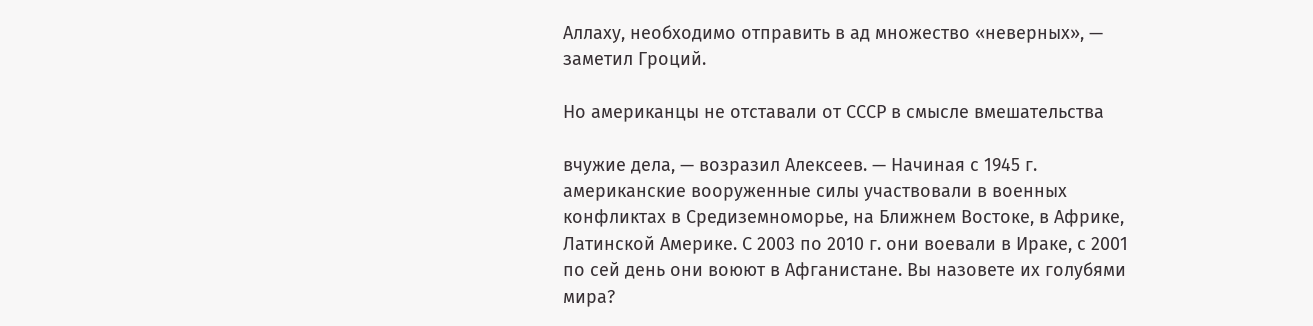Аллаху, необходимо отправить в ад множество «неверных», — заметил Гроций.

Но американцы не отставали от СССР в смысле вмешательства

вчужие дела, — возразил Алексеев. — Начиная с 1945 г. американские вооруженные силы участвовали в военных конфликтах в Средиземноморье, на Ближнем Востоке, в Африке, Латинской Америке. С 2003 по 2010 г. они воевали в Ираке, с 2001 по сей день они воюют в Афганистане. Вы назовете их голубями мира?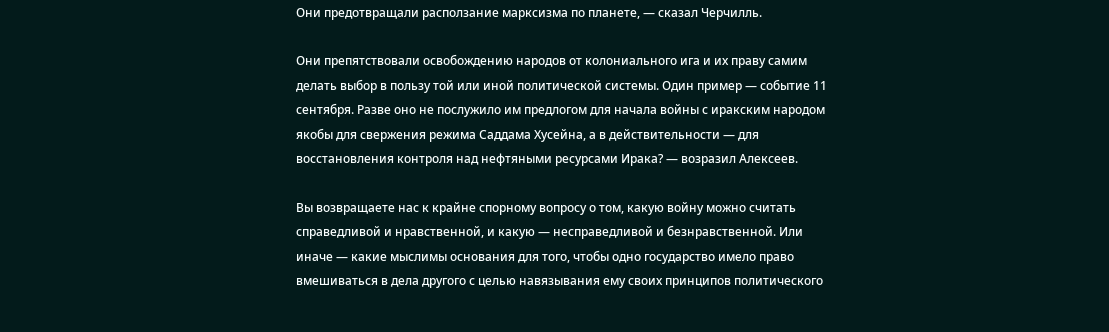Они предотвращали расползание марксизма по планете, — сказал Черчилль.

Они препятствовали освобождению народов от колониального ига и их праву самим делать выбор в пользу той или иной политической системы. Один пример — событие 11 сентября. Разве оно не послужило им предлогом для начала войны с иракским народом якобы для свержения режима Саддама Хусейна, а в действительности — для восстановления контроля над нефтяными ресурсами Ирака? — возразил Алексеев.

Вы возвращаете нас к крайне спорному вопросу о том, какую войну можно считать справедливой и нравственной, и какую — несправедливой и безнравственной. Или иначе — какие мыслимы основания для того, чтобы одно государство имело право вмешиваться в дела другого с целью навязывания ему своих принципов политического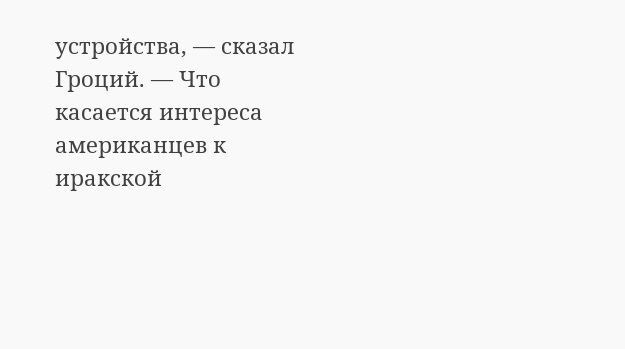устройства, — сказал Гроций. — Что касается интереса американцев к иракской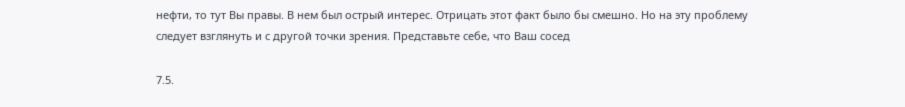нефти, то тут Вы правы. В нем был острый интерес. Отрицать этот факт было бы смешно. Но на эту проблему следует взглянуть и с другой точки зрения. Представьте себе, что Ваш сосед

7.5.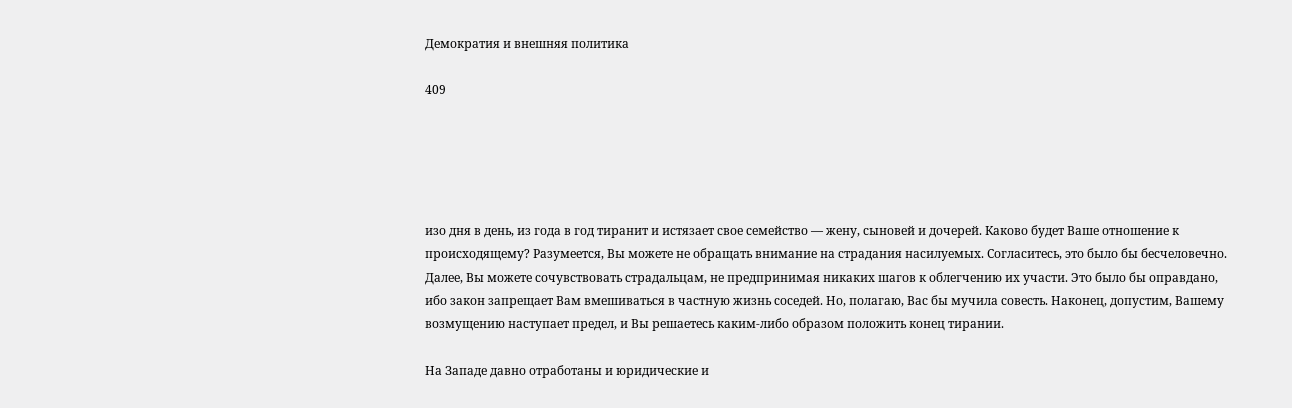Демократия и внешняя политика

409





изо дня в день, из года в год тиранит и истязает свое семейство — жену, сыновей и дочерей. Каково будет Ваше отношение к происходящему? Разумеется, Вы можете не обращать внимание на страдания насилуемых. Согласитесь, это было бы бесчеловечно. Далее, Вы можете сочувствовать страдальцам, не предпринимая никаких шагов к облегчению их участи. Это было бы оправдано, ибо закон запрещает Вам вмешиваться в частную жизнь соседей. Но, полагаю, Вас бы мучила совесть. Наконец, допустим, Вашему возмущению наступает предел, и Вы решаетесь каким-либо образом положить конец тирании.

На Западе давно отработаны и юридические и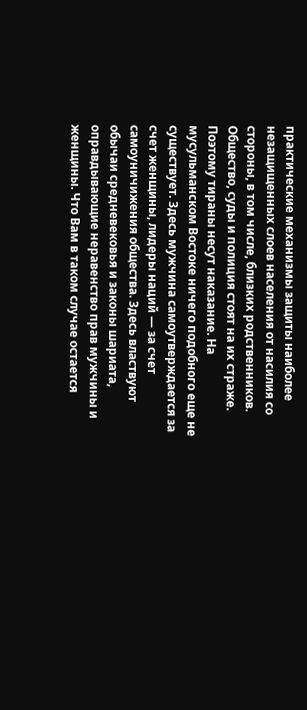практические механизмы защиты наиболее незащищенных слоев населения от насилия со стороны, в том числе, близких родственников. Общество, суды и полиция стоят на их страже. Поэтому тираны несут наказание. На мусульманском Востоке ничего подобного еще не существует. Здесь мужчина самоутверждается за счет женщины, лидеры наций — за счет самоуничижения общества. Здесь властвуют обычаи средневековья и законы шариата, оправдывающие неравенство прав мужчины и женщины. Что Вам в таком случае остается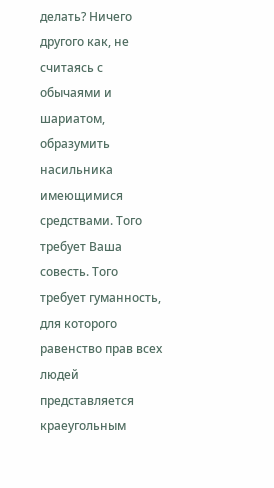делать? Ничего другого как, не считаясь с обычаями и шариатом, образумить насильника имеющимися средствами. Того требует Ваша совесть. Того требует гуманность, для которого равенство прав всех людей представляется краеугольным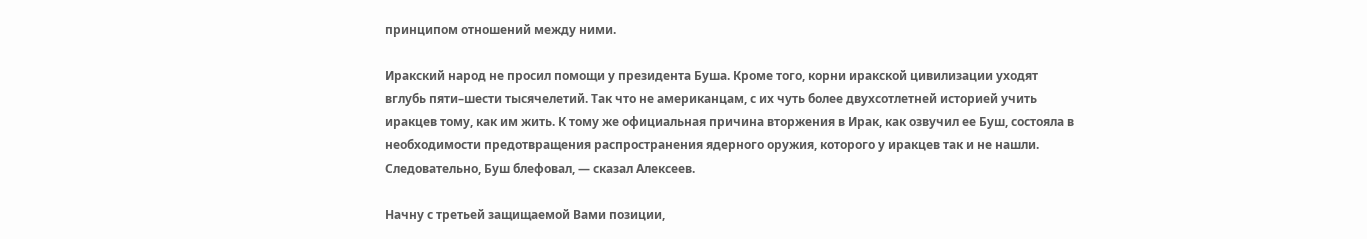принципом отношений между ними.

Иракский народ не просил помощи у президента Буша. Кроме того, корни иракской цивилизации уходят вглубь пяти–шести тысячелетий. Так что не американцам, с их чуть более двухсотлетней историей учить иракцев тому, как им жить. К тому же официальная причина вторжения в Ирак, как озвучил ее Буш, состояла в необходимости предотвращения распространения ядерного оружия, которого у иракцев так и не нашли. Следовательно, Буш блефовал, — сказал Алексеев.

Начну с третьей защищаемой Вами позиции,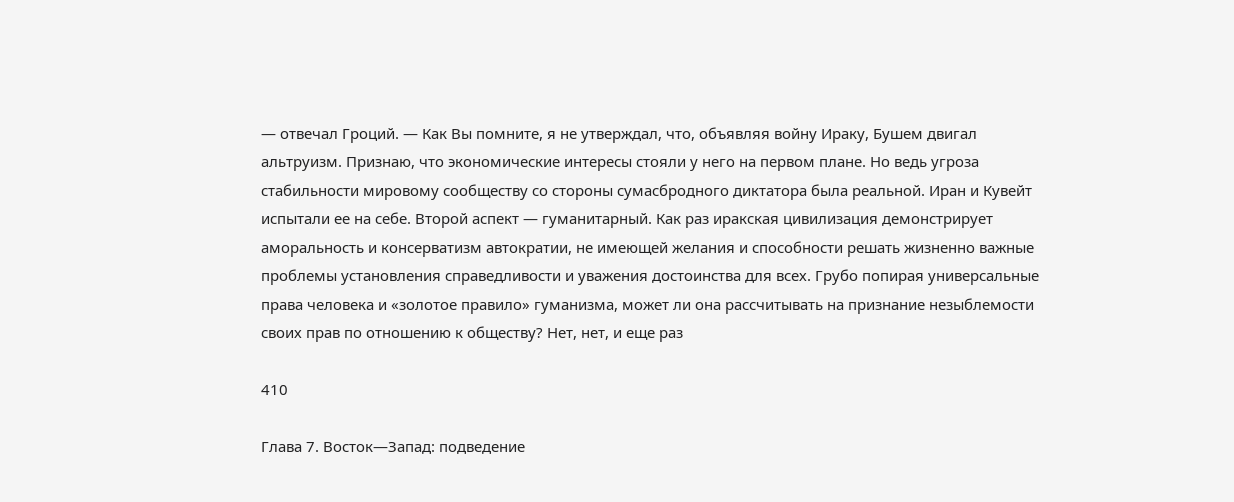— отвечал Гроций. — Как Вы помните, я не утверждал, что, объявляя войну Ираку, Бушем двигал альтруизм. Признаю, что экономические интересы стояли у него на первом плане. Но ведь угроза стабильности мировому сообществу со стороны сумасбродного диктатора была реальной. Иран и Кувейт испытали ее на себе. Второй аспект — гуманитарный. Как раз иракская цивилизация демонстрирует аморальность и консерватизм автократии, не имеющей желания и способности решать жизненно важные проблемы установления справедливости и уважения достоинства для всех. Грубо попирая универсальные права человека и «золотое правило» гуманизма, может ли она рассчитывать на признание незыблемости своих прав по отношению к обществу? Нет, нет, и еще раз

410

Глава 7. Восток—Запад: подведение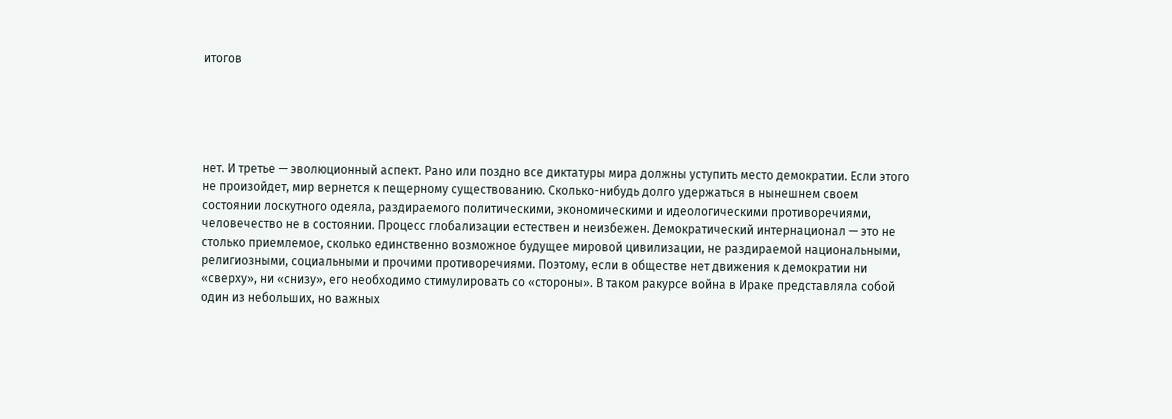итогов





нет. И третье — эволюционный аспект. Рано или поздно все диктатуры мира должны уступить место демократии. Если этого не произойдет, мир вернется к пещерному существованию. Сколько-нибудь долго удержаться в нынешнем своем состоянии лоскутного одеяла, раздираемого политическими, экономическими и идеологическими противоречиями, человечество не в состоянии. Процесс глобализации естествен и неизбежен. Демократический интернационал — это не столько приемлемое, сколько единственно возможное будущее мировой цивилизации, не раздираемой национальными, религиозными, социальными и прочими противоречиями. Поэтому, если в обществе нет движения к демократии ни «сверху», ни «снизу», его необходимо стимулировать со «стороны». В таком ракурсе война в Ираке представляла собой один из небольших, но важных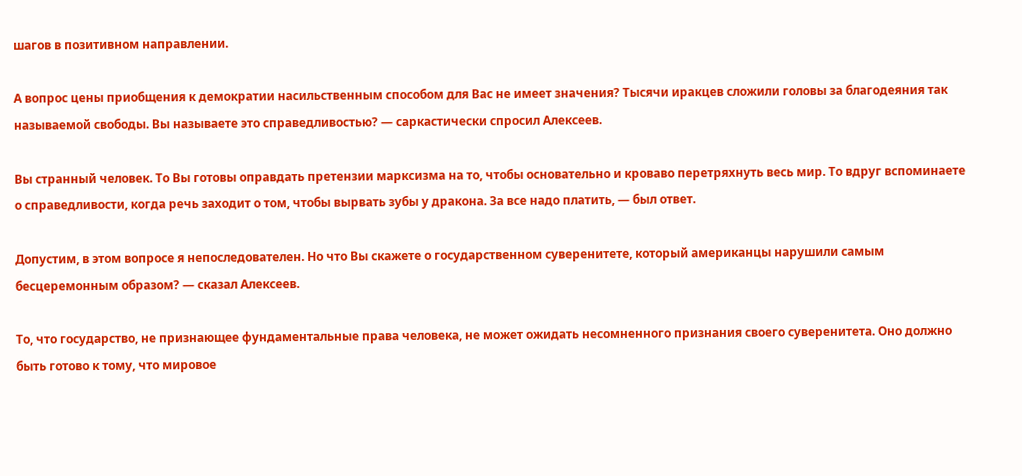шагов в позитивном направлении.

А вопрос цены приобщения к демократии насильственным способом для Вас не имеет значения? Тысячи иракцев сложили головы за благодеяния так называемой свободы. Вы называете это справедливостью? — саркастически спросил Алексеев.

Вы странный человек. То Вы готовы оправдать претензии марксизма на то, чтобы основательно и кроваво перетряхнуть весь мир. То вдруг вспоминаете о справедливости, когда речь заходит о том, чтобы вырвать зубы у дракона. За все надо платить, — был ответ.

Допустим, в этом вопросе я непоследователен. Но что Вы скажете о государственном суверенитете, который американцы нарушили самым бесцеремонным образом? — сказал Алексеев.

То, что государство, не признающее фундаментальные права человека, не может ожидать несомненного признания своего суверенитета. Оно должно быть готово к тому, что мировое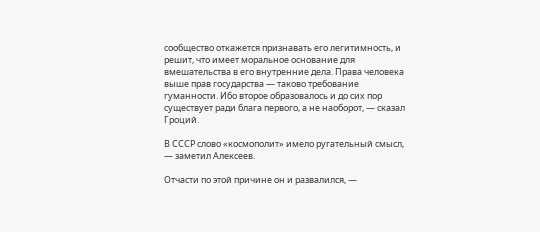сообщество откажется признавать его легитимность, и решит, что имеет моральное основание для вмешательства в его внутренние дела. Права человека выше прав государства — таково требование гуманности. Ибо второе образовалось и до сих пор существует ради блага первого, а не наоборот, — сказал Гроций.

В СССР слово «космополит» имело ругательный смысл, — заметил Алексеев.

Отчасти по этой причине он и развалился, —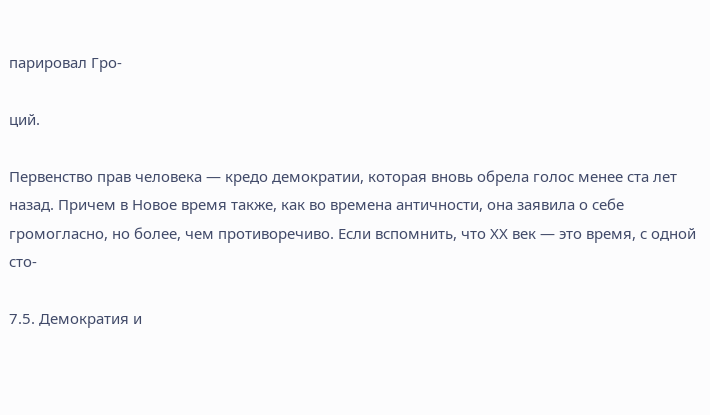парировал Гро-

ций.

Первенство прав человека — кредо демократии, которая вновь обрела голос менее ста лет назад. Причем в Новое время также, как во времена античности, она заявила о себе громогласно, но более, чем противоречиво. Если вспомнить, что ХХ век — это время, с одной сто-

7.5. Демократия и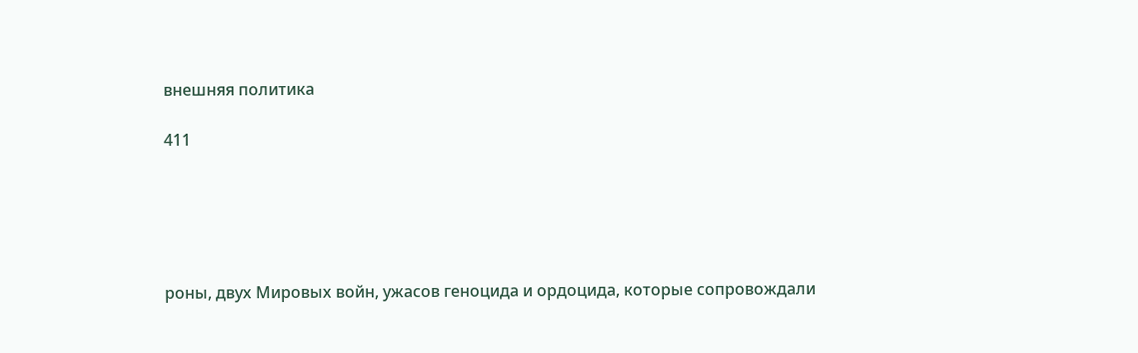внешняя политика

411





роны, двух Мировых войн, ужасов геноцида и ордоцида, которые сопровождали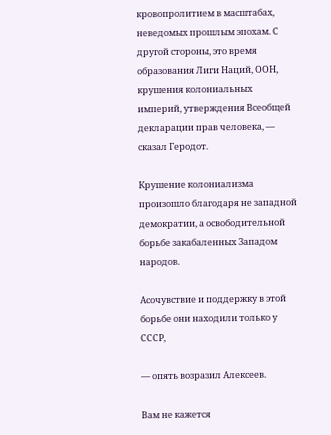кровопролитием в масштабах, неведомых прошлым эпохам. С другой стороны, это время образования Лиги Наций, ООН, крушения колониальных империй, утверждения Всеобщей декларации прав человека, — сказал Геродот.

Крушение колониализма произошло благодаря не западной демократии, а освободительной борьбе закабаленных Западом народов.

Асочувствие и поддержку в этой борьбе они находили только у СССР,

— опять возразил Алексеев.

Вам не кажется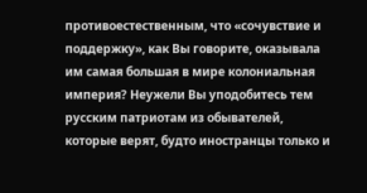противоестественным, что «сочувствие и поддержку», как Вы говорите, оказывала им самая большая в мире колониальная империя? Неужели Вы уподобитесь тем русским патриотам из обывателей, которые верят, будто иностранцы только и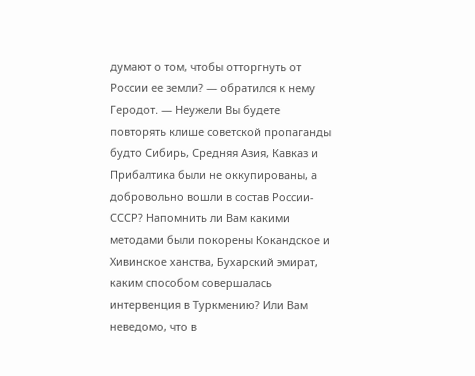думают о том, чтобы отторгнуть от России ее земли? — обратился к нему Геродот. — Неужели Вы будете повторять клише советской пропаганды будто Сибирь, Средняя Азия, Кавказ и Прибалтика были не оккупированы, а добровольно вошли в состав России-СССР? Напомнить ли Вам какими методами были покорены Кокандское и Хивинское ханства, Бухарский эмират, каким способом совершалась интервенция в Туркмению? Или Вам неведомо, что в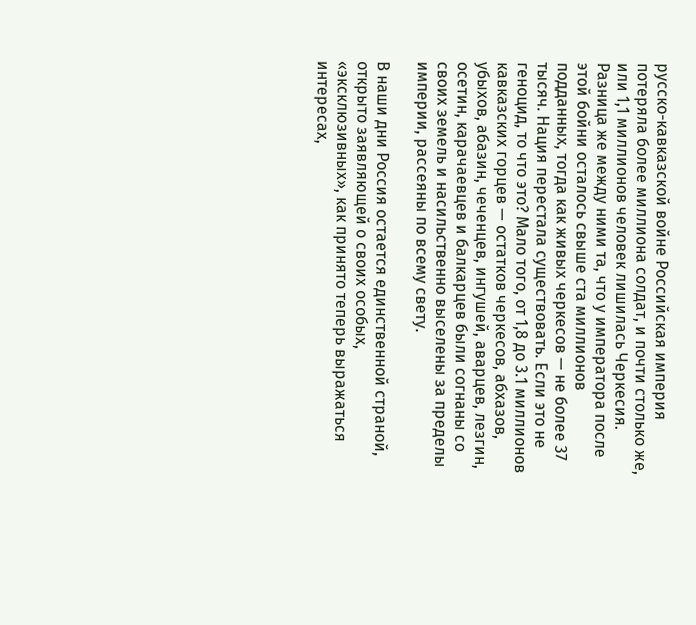русско-кавказской войне Российская империя потеряла более миллиона солдат, и почти столько же, или 1,1 миллионов человек лишилась Черкесия. Разница же между ними та, что у императора после этой бойни осталось свыше ста миллионов подданных, тогда как живых черкесов — не более 37 тысяч. Нация перестала существовать. Если это не геноцид, то что это? Мало того, от 1,8 до 3.1 миллионов кавказских горцев — остатков черкесов, абхазов, убыхов, абазин, чеченцев, ингушей, аварцев, лезгин, осетин, карачаевцев и балкарцев были согнаны со своих земель и насильственно выселены за пределы империи, рассеяны по всему свету.

В наши дни Россия остается единственной страной, открыто заявляющей о своих особых, «эксклюзивных», как принято теперь выражаться интересах,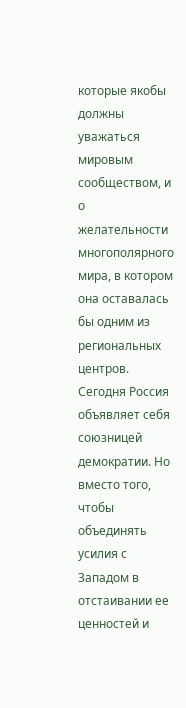которые якобы должны уважаться мировым сообществом, и о желательности многополярного мира, в котором она оставалась бы одним из региональных центров. Сегодня Россия объявляет себя союзницей демократии. Но вместо того, чтобы объединять усилия с Западом в отстаивании ее ценностей и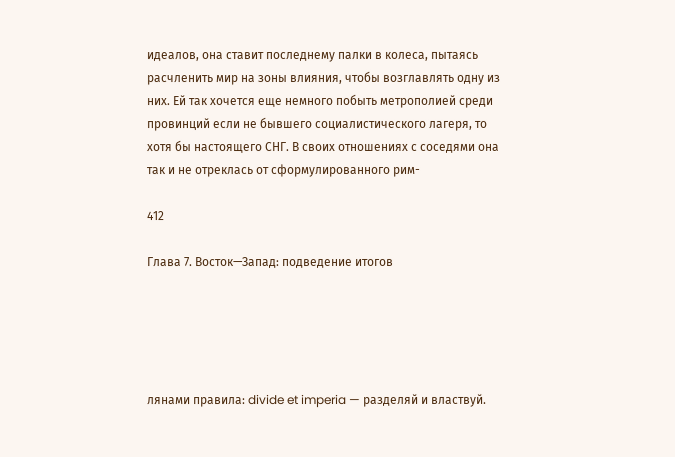идеалов, она ставит последнему палки в колеса, пытаясь расчленить мир на зоны влияния, чтобы возглавлять одну из них. Ей так хочется еще немного побыть метрополией среди провинций если не бывшего социалистического лагеря, то хотя бы настоящего СНГ. В своих отношениях с соседями она так и не отреклась от сформулированного рим-

412

Глава 7. Восток—Запад: подведение итогов





лянами правила: divide et imperia — разделяй и властвуй.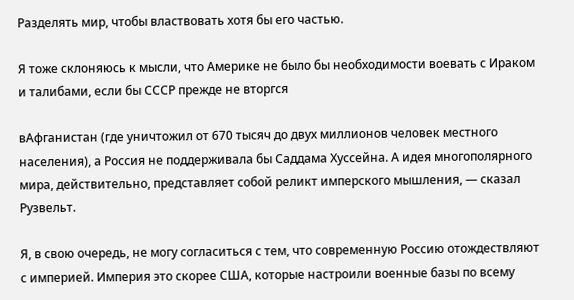Разделять мир, чтобы властвовать хотя бы его частью.

Я тоже склоняюсь к мысли, что Америке не было бы необходимости воевать с Ираком и талибами, если бы СССР прежде не вторгся

вАфганистан (где уничтожил от 670 тысяч до двух миллионов человек местного населения), а Россия не поддерживала бы Саддама Хуссейна. А идея многополярного мира, действительно, представляет собой реликт имперского мышления, — сказал Рузвельт.

Я, в свою очередь, не могу согласиться с тем, что современную Россию отождествляют с империей. Империя это скорее США, которые настроили военные базы по всему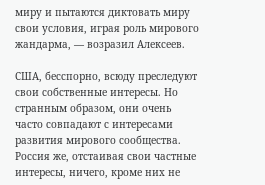миру и пытаются диктовать миру свои условия, играя роль мирового жандарма, — возразил Алексеев.

США, бесспорно, всюду преследуют свои собственные интересы. Но странным образом, они очень часто совпадают с интересами развития мирового сообщества. Россия же, отстаивая свои частные интересы, ничего, кроме них не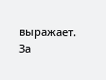выражает. За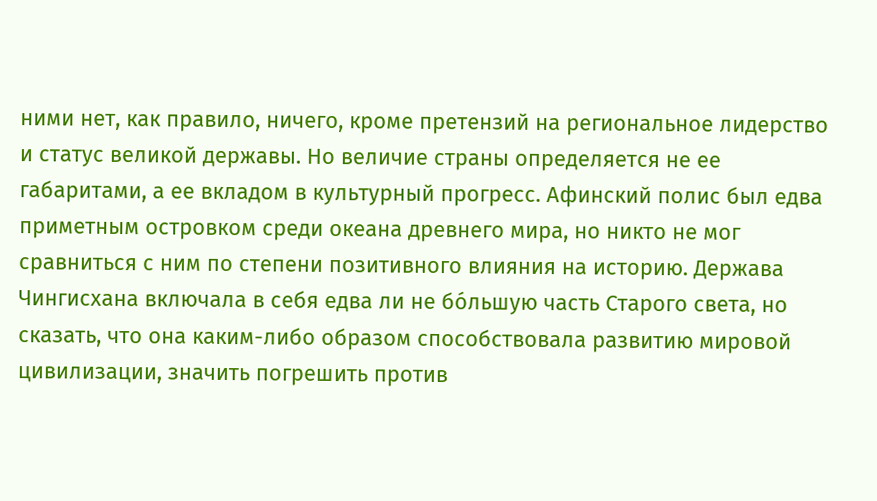ними нет, как правило, ничего, кроме претензий на региональное лидерство и статус великой державы. Но величие страны определяется не ее габаритами, а ее вкладом в культурный прогресс. Афинский полис был едва приметным островком среди океана древнего мира, но никто не мог сравниться с ним по степени позитивного влияния на историю. Держава Чингисхана включала в себя едва ли не бóльшую часть Старого света, но сказать, что она каким-либо образом способствовала развитию мировой цивилизации, значить погрешить против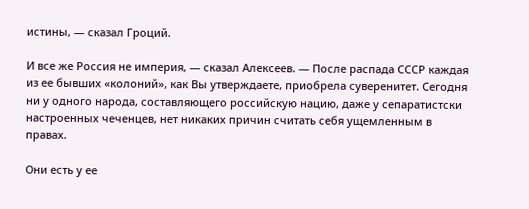истины, — сказал Гроций.

И все же Россия не империя, — сказал Алексеев. — После распада СССР каждая из ее бывших «колоний», как Вы утверждаете, приобрела суверенитет. Сегодня ни у одного народа, составляющего российскую нацию, даже у сепаратистски настроенных чеченцев, нет никаких причин считать себя ущемленным в правах.

Они есть у ее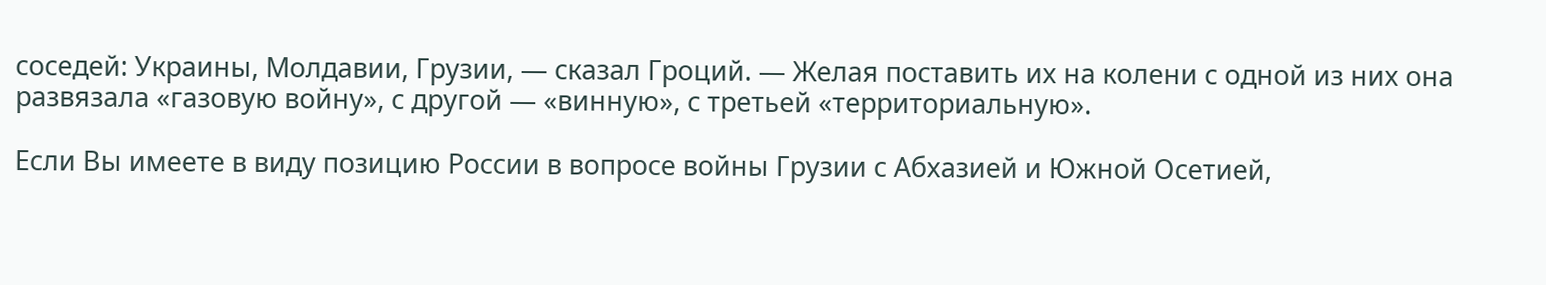соседей: Украины, Молдавии, Грузии, — сказал Гроций. — Желая поставить их на колени с одной из них она развязала «газовую войну», с другой — «винную», с третьей «территориальную».

Если Вы имеете в виду позицию России в вопросе войны Грузии с Абхазией и Южной Осетией,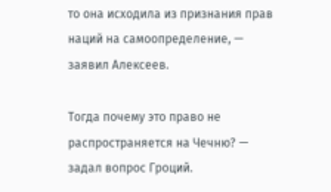то она исходила из признания прав наций на самоопределение, — заявил Алексеев.

Тогда почему это право не распространяется на Чечню? — задал вопрос Гроций.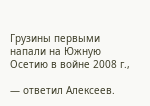Грузины первыми напали на Южную Осетию в войне 2008 г.,

— ответил Алексеев.